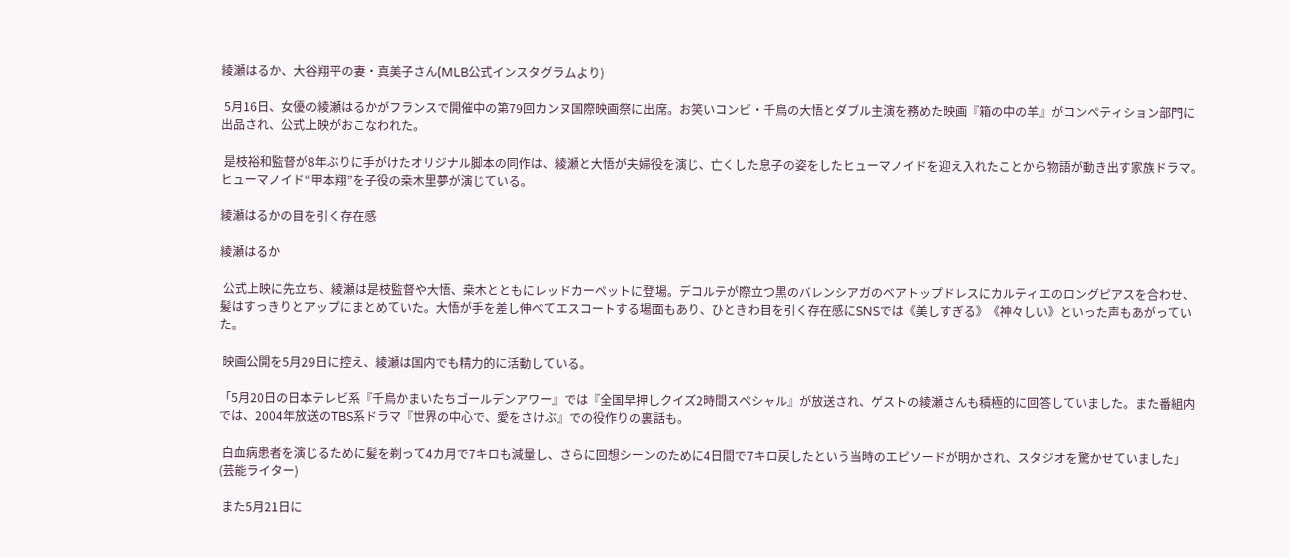綾瀬はるか、大谷翔平の妻・真美子さん(MLB公式インスタグラムより)

 5月16日、女優の綾瀬はるかがフランスで開催中の第79回カンヌ国際映画祭に出席。お笑いコンビ・千鳥の大悟とダブル主演を務めた映画『箱の中の羊』がコンペティション部門に出品され、公式上映がおこなわれた。

 是枝裕和監督が8年ぶりに手がけたオリジナル脚本の同作は、綾瀬と大悟が夫婦役を演じ、亡くした息子の姿をしたヒューマノイドを迎え入れたことから物語が動き出す家族ドラマ。ヒューマノイド“甲本翔”を子役の桒木里夢が演じている。

綾瀬はるかの目を引く存在感

綾瀬はるか

 公式上映に先立ち、綾瀬は是枝監督や大悟、桒木とともにレッドカーペットに登場。デコルテが際立つ黒のバレンシアガのベアトップドレスにカルティエのロングピアスを合わせ、髪はすっきりとアップにまとめていた。大悟が手を差し伸べてエスコートする場面もあり、ひときわ目を引く存在感にSNSでは《美しすぎる》《神々しい》といった声もあがっていた。

 映画公開を5月29日に控え、綾瀬は国内でも精力的に活動している。

「5月20日の日本テレビ系『千鳥かまいたちゴールデンアワー』では『全国早押しクイズ2時間スペシャル』が放送され、ゲストの綾瀬さんも積極的に回答していました。また番組内では、2004年放送のTBS系ドラマ『世界の中心で、愛をさけぶ』での役作りの裏話も。

 白血病患者を演じるために髪を剃って4カ月で7キロも減量し、さらに回想シーンのために4日間で7キロ戻したという当時のエピソードが明かされ、スタジオを驚かせていました」(芸能ライター)

 また5月21日に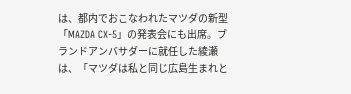は、都内でおこなわれたマツダの新型「MAZDA CX-5」の発表会にも出席。ブランドアンバサダーに就任した綾瀬は、「マツダは私と同じ広島生まれと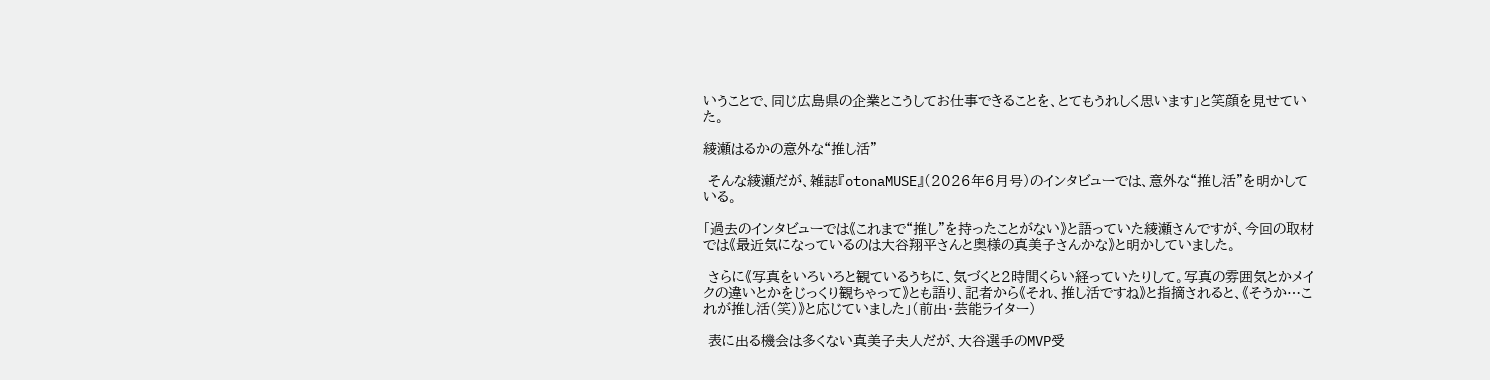いうことで、同じ広島県の企業とこうしてお仕事できることを、とてもうれしく思います」と笑顔を見せていた。

綾瀬はるかの意外な“推し活”

 そんな綾瀬だが、雑誌『otonaMUSE』(2026年6月号)のインタビューでは、意外な“推し活”を明かしている。

「過去のインタビューでは《これまで“推し”を持ったことがない》と語っていた綾瀬さんですが、今回の取材では《最近気になっているのは大谷翔平さんと奥様の真美子さんかな》と明かしていました。

 さらに《写真をいろいろと観ているうちに、気づくと2時間くらい経っていたりして。写真の雰囲気とかメイクの違いとかをじっくり観ちゃって》とも語り、記者から《それ、推し活ですね》と指摘されると、《そうか…これが推し活(笑)》と応じていました」(前出・芸能ライター)

 表に出る機会は多くない真美子夫人だが、大谷選手のMVP受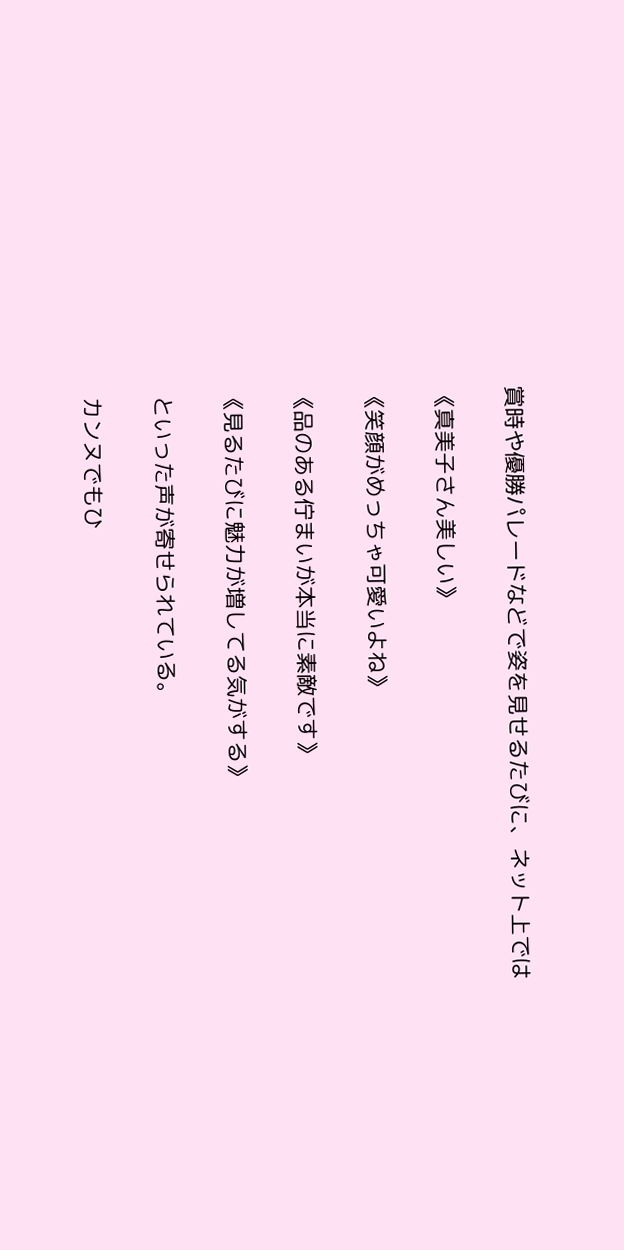賞時や優勝パレードなどで姿を見せるたびに、ネット上では

《真美子さん美しい》

《笑顔がめっちゃ可愛いよね》

《品のある佇まいが本当に素敵です》

《見るたびに魅力が増してる気がする》

 といった声が寄せられている。

 カンヌでもひ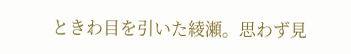ときわ目を引いた綾瀬。思わず見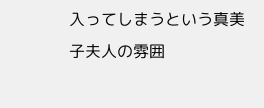入ってしまうという真美子夫人の雰囲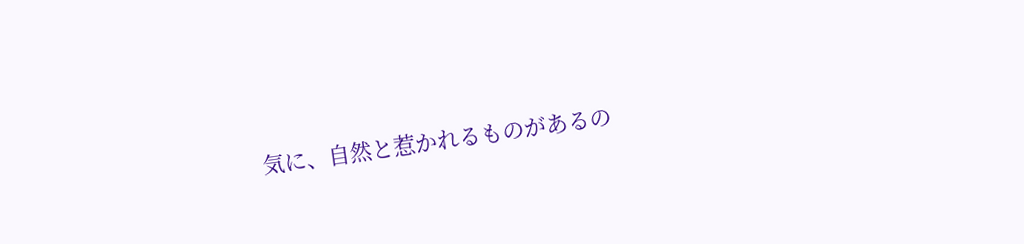気に、自然と惹かれるものがあるの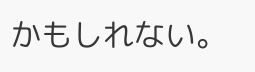かもしれない。